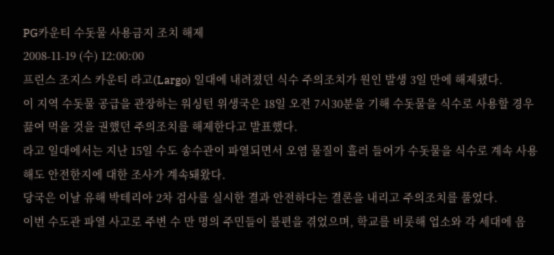PG카운티 수돗물 사용금지 조치 해제
2008-11-19 (수) 12:00:00
프린스 조지스 카운티 라고(Largo) 일대에 내려졌던 식수 주의조치가 원인 발생 3일 만에 해제됐다.
이 지역 수돗물 공급을 관장하는 워싱턴 위생국은 18일 오전 7시30분을 기해 수돗물을 식수로 사용할 경우 끓여 먹을 것을 권했던 주의조치를 해제한다고 발표했다.
라고 일대에서는 지난 15일 수도 송수관이 파열되면서 오염 물질이 흘러 들어가 수돗물을 식수로 계속 사용해도 안전한지에 대한 조사가 계속돼왔다.
당국은 이날 유해 박테리아 2차 검사를 실시한 결과 안전하다는 결론을 내리고 주의조치를 풀었다.
이번 수도관 파열 사고로 주변 수 만 명의 주민들이 불편을 겪었으며, 학교를 비롯해 업소와 각 세대에 음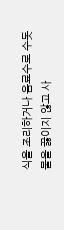식을 조리하거나 음료수로 수돗물을 끓이지 않고 사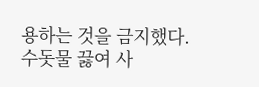용하는 것을 금지했다.
수돗물 끓여 사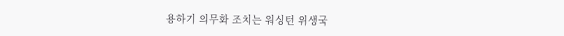용하기 의무화 조치는 워싱턴 위생국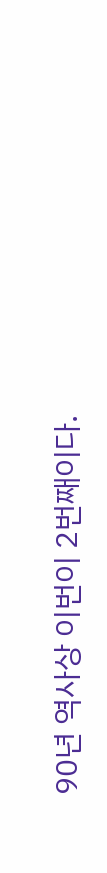90년 역사상 이번이 2번째이다.